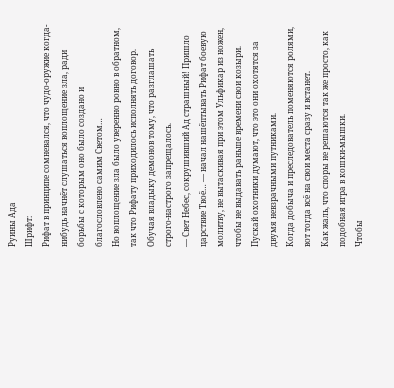Руины Ада
Шрифт:
Рифат в принципе сомневался, что чудо-оружие когда-нибудь начнёт слушаться воплощение зла, ради борьбы с которым оно было создано и благословлено самим Светом…
Но воплощение зла было уверенно ровно в обратном, так что Рифату приходилось исполнять договор. Обучая владыку демонов тому, что разглашать строго-настрого запрещалось.
— Свет Небес, сокрушивший Ад страшный! Пришло царствие Твоё… — начал нашёптывать Рифат боевую молитву, не вытаскивая при этом Ульфикар из ножен, чтобы не выдавать раньше времени свои козыри.
Пускай охотники думают, что это они охотятся за двумя невзрачными путниками.
Когда добыча и преследователь поменяются ролями, вот тогда всё на свои места сразу и встанет.
Как жаль, что споры не решаются так же просто, как подобная игра в кошки-мышки.
Чтобы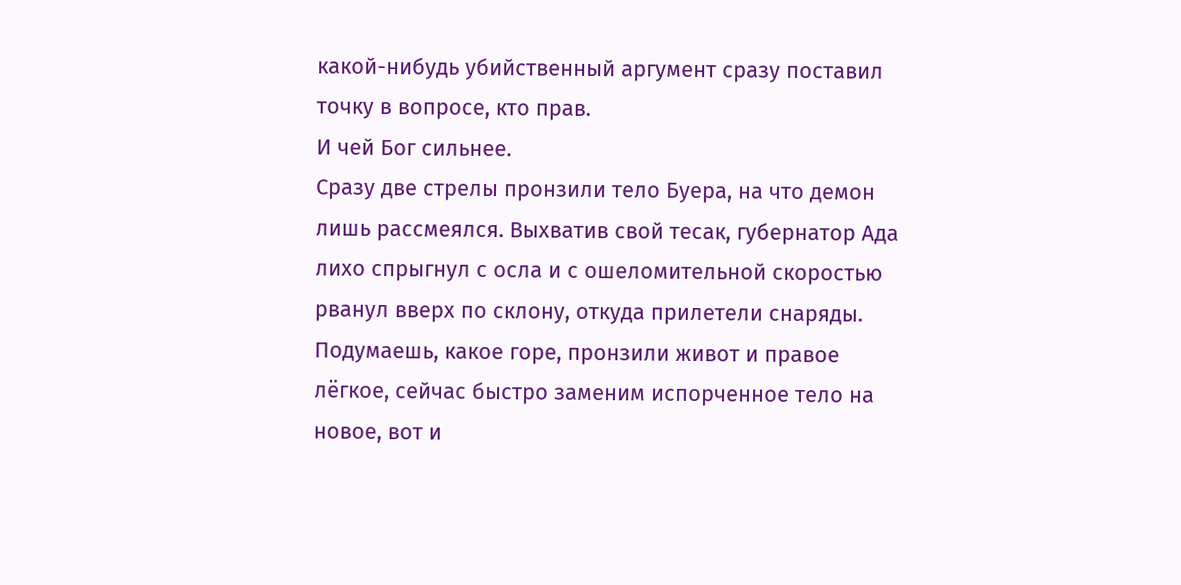какой-нибудь убийственный аргумент сразу поставил точку в вопросе, кто прав.
И чей Бог сильнее.
Сразу две стрелы пронзили тело Буера, на что демон лишь рассмеялся. Выхватив свой тесак, губернатор Ада лихо спрыгнул с осла и с ошеломительной скоростью рванул вверх по склону, откуда прилетели снаряды.
Подумаешь, какое горе, пронзили живот и правое лёгкое, сейчас быстро заменим испорченное тело на новое, вот и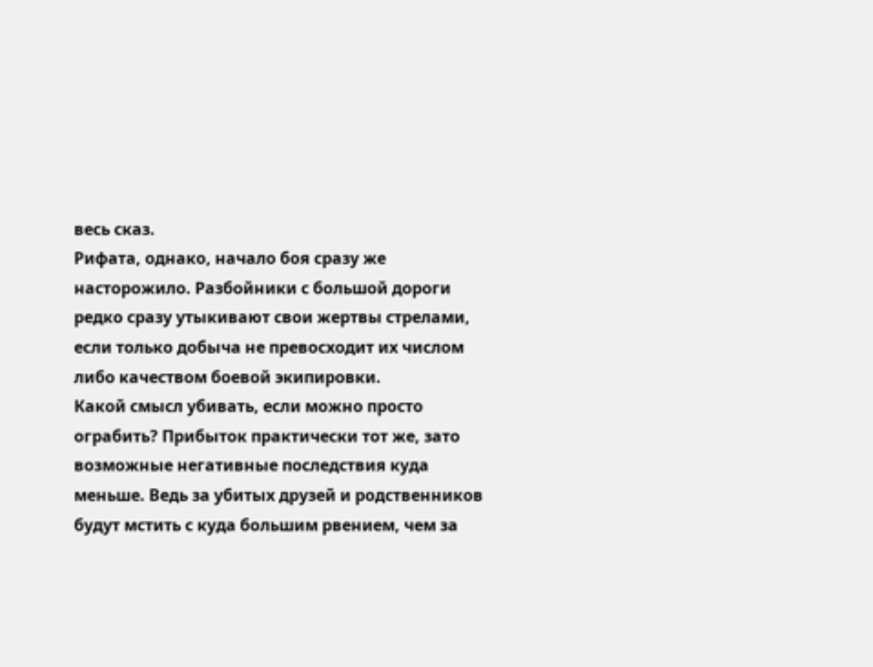весь сказ.
Рифата, однако, начало боя сразу же насторожило. Разбойники с большой дороги редко сразу утыкивают свои жертвы стрелами, если только добыча не превосходит их числом либо качеством боевой экипировки.
Какой смысл убивать, если можно просто ограбить? Прибыток практически тот же, зато возможные негативные последствия куда меньше. Ведь за убитых друзей и родственников будут мстить с куда большим рвением, чем за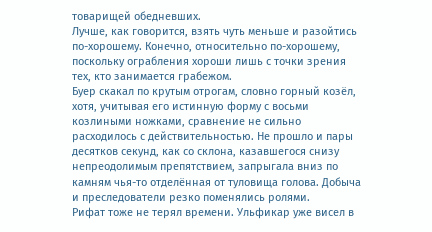товарищей обедневших.
Лучше, как говорится, взять чуть меньше и разойтись по-хорошему. Конечно, относительно по-хорошему, поскольку ограбления хороши лишь с точки зрения тех, кто занимается грабежом.
Буер скакал по крутым отрогам, словно горный козёл, хотя, учитывая его истинную форму с восьми козлиными ножками, сравнение не сильно расходилось с действительностью. Не прошло и пары десятков секунд, как со склона, казавшегося снизу непреодолимым препятствием, запрыгала вниз по камням чья-то отделённая от туловища голова. Добыча и преследователи резко поменялись ролями.
Рифат тоже не терял времени. Ульфикар уже висел в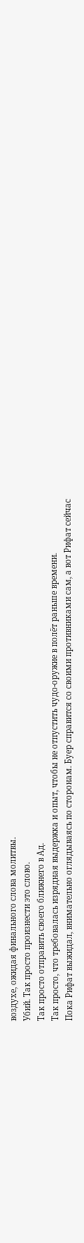воздухе, ожидая финального слова молитвы.
Убий. Так просто произнести это слово.
Так просто отправить своего ближнего в Ад.
Так просто, что требовалась изрядная выдержка и опыт, чтобы не отпустить чудо-оружие в полёт раньше времени.
Пока Рифат выжидал, внимательно оглядываясь по сторонам. Буер справится со своими противниками сам, а вот Рифат сейчас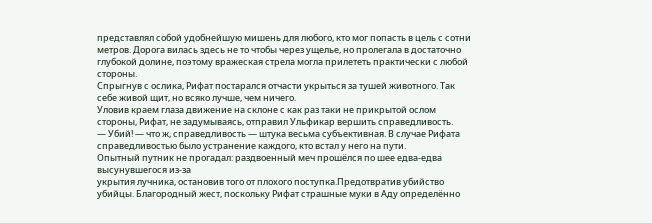представлял собой удобнейшую мишень для любого, кто мог попасть в цель с сотни метров. Дорога вилась здесь не то чтобы через ущелье, но пролегала в достаточно глубокой долине, поэтому вражеская стрела могла прилететь практически с любой стороны.
Спрыгнув с ослика, Рифат постарался отчасти укрыться за тушей животного. Так себе живой щит, но всяко лучше, чем ничего.
Уловив краем глаза движение на склоне с как раз таки не прикрытой ослом стороны, Рифат, не задумываясь, отправил Ульфикар вершить справедливость.
— Убий! — что ж, справедливость — штука весьма субъективная. В случае Рифата справедливостью было устранение каждого, кто встал у него на пути.
Опытный путник не прогадал: раздвоенный меч прошёлся по шее едва-едва высунувшегося из-за
укрытия лучника, остановив того от плохого поступка.Предотвратив убийство убийцы. Благородный жест, поскольку Рифат страшные муки в Аду определённо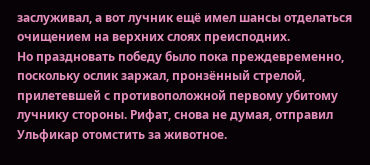заслуживал, а вот лучник ещё имел шансы отделаться очищением на верхних слоях преисподних.
Но праздновать победу было пока преждевременно, поскольку ослик заржал, пронзённый стрелой, прилетевшей с противоположной первому убитому лучнику стороны. Рифат, снова не думая, отправил Ульфикар отомстить за животное.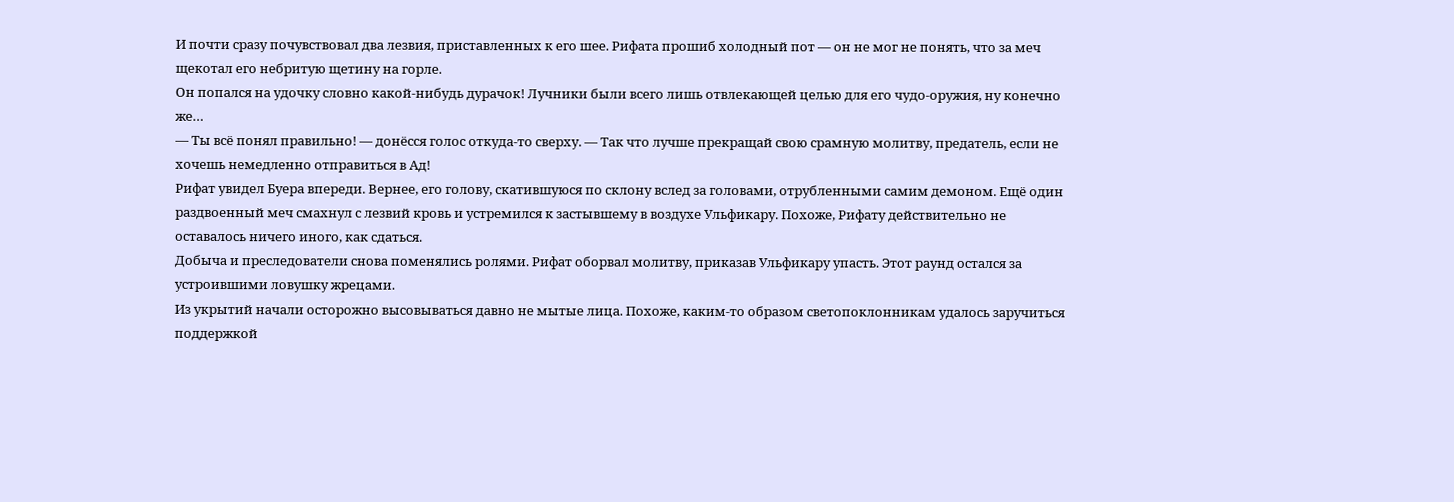И почти сразу почувствовал два лезвия, приставленных к его шее. Рифата прошиб холодный пот — он не мог не понять, что за меч щекотал его небритую щетину на горле.
Он попался на удочку словно какой-нибудь дурачок! Лучники были всего лишь отвлекающей целью для его чудо-оружия, ну конечно же…
— Ты всё понял правильно! — донёсся голос откуда-то сверху. — Так что лучше прекращай свою срамную молитву, предатель, если не хочешь немедленно отправиться в Ад!
Рифат увидел Буера впереди. Вернее, его голову, скатившуюся по склону вслед за головами, отрубленными самим демоном. Ещё один раздвоенный меч смахнул с лезвий кровь и устремился к застывшему в воздухе Ульфикару. Похоже, Рифату действительно не оставалось ничего иного, как сдаться.
Добыча и преследователи снова поменялись ролями. Рифат оборвал молитву, приказав Ульфикару упасть. Этот раунд остался за устроившими ловушку жрецами.
Из укрытий начали осторожно высовываться давно не мытые лица. Похоже, каким-то образом светопоклонникам удалось заручиться поддержкой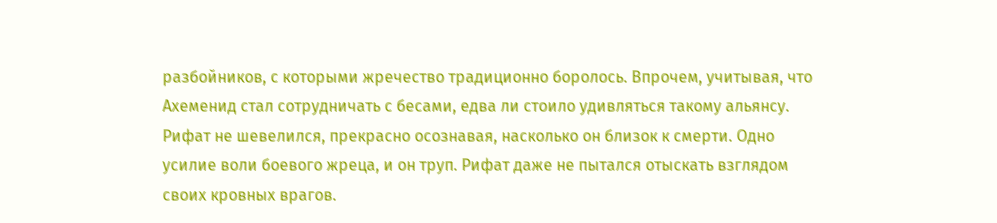разбойников, с которыми жречество традиционно боролось. Впрочем, учитывая, что Ахеменид стал сотрудничать с бесами, едва ли стоило удивляться такому альянсу.
Рифат не шевелился, прекрасно осознавая, насколько он близок к смерти. Одно усилие воли боевого жреца, и он труп. Рифат даже не пытался отыскать взглядом своих кровных врагов.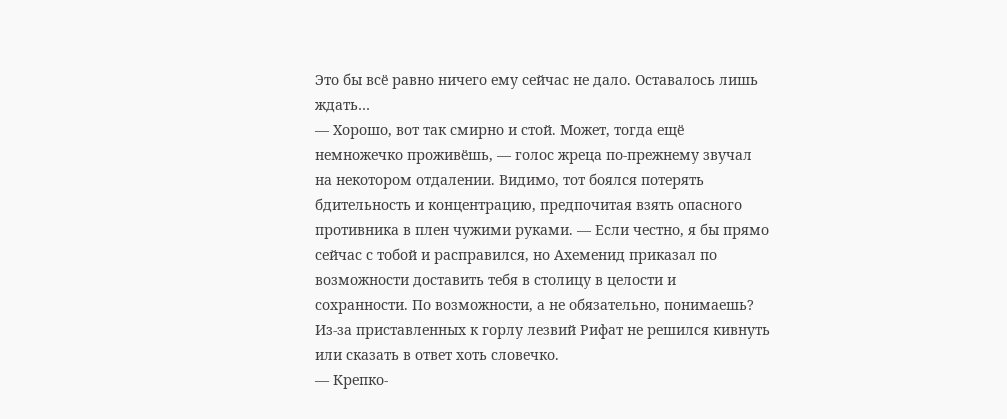Это бы всё равно ничего ему сейчас не дало. Оставалось лишь ждать…
— Хорошо, вот так смирно и стой. Может, тогда ещё немножечко проживёшь, — голос жреца по-прежнему звучал на некотором отдалении. Видимо, тот боялся потерять бдительность и концентрацию, предпочитая взять опасного противника в плен чужими руками. — Если честно, я бы прямо сейчас с тобой и расправился, но Ахеменид приказал по возможности доставить тебя в столицу в целости и сохранности. По возможности, а не обязательно, понимаешь?
Из-за приставленных к горлу лезвий Рифат не решился кивнуть или сказать в ответ хоть словечко.
— Крепко-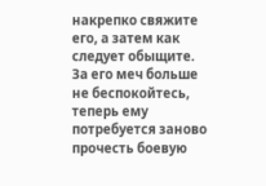накрепко свяжите его, а затем как следует обыщите. За его меч больше не беспокойтесь, теперь ему потребуется заново прочесть боевую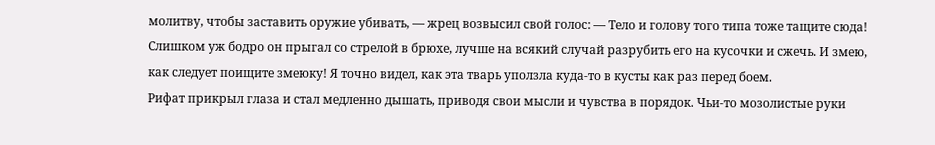молитву, чтобы заставить оружие убивать, — жрец возвысил свой голос: — Тело и голову того типа тоже тащите сюда! Слишком уж бодро он прыгал со стрелой в брюхе, лучше на всякий случай разрубить его на кусочки и сжечь. И змею, как следует поищите змеюку! Я точно видел, как эта тварь уползла куда-то в кусты как раз перед боем.
Рифат прикрыл глаза и стал медленно дышать, приводя свои мысли и чувства в порядок. Чьи-то мозолистые руки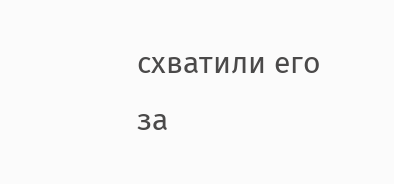схватили его за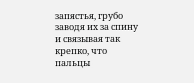запястья, грубо заводя их за спину и связывая так крепко, что пальцы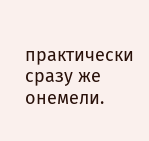практически сразу же онемели.